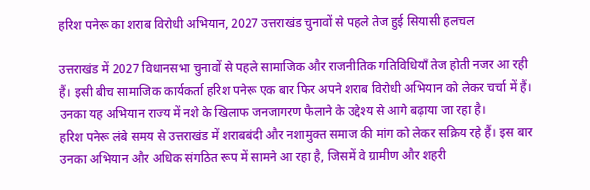हरिश पनेरू का शराब विरोधी अभियान, 2027 उत्तराखंड चुनावों से पहले तेज हुई सियासी हलचल

उत्तराखंड में 2027 विधानसभा चुनावों से पहले सामाजिक और राजनीतिक गतिविधियाँ तेज होती नजर आ रही हैं। इसी बीच सामाजिक कार्यकर्ता हरिश पनेरू एक बार फिर अपने शराब विरोधी अभियान को लेकर चर्चा में हैं। उनका यह अभियान राज्य में नशे के खिलाफ जनजागरण फैलाने के उद्देश्य से आगे बढ़ाया जा रहा है।
हरिश पनेरू लंबे समय से उत्तराखंड में शराबबंदी और नशामुक्त समाज की मांग को लेकर सक्रिय रहे हैं। इस बार उनका अभियान और अधिक संगठित रूप में सामने आ रहा है, जिसमें वे ग्रामीण और शहरी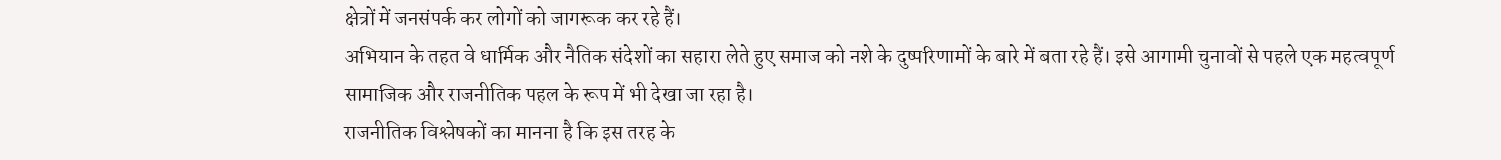क्षेत्रों में जनसंपर्क कर लोगों को जागरूक कर रहे हैं।
अभियान के तहत वे धार्मिक और नैतिक संदेशों का सहारा लेते हुए समाज को नशे के दुष्परिणामों के बारे में बता रहे हैं। इसे आगामी चुनावों से पहले एक महत्वपूर्ण सामाजिक और राजनीतिक पहल के रूप में भी देखा जा रहा है।
राजनीतिक विश्लेषकों का मानना है कि इस तरह के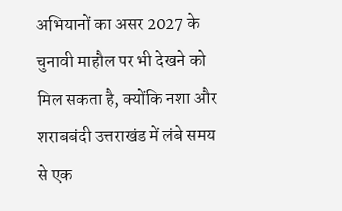अभियानों का असर 2027 के चुनावी माहौल पर भी देखने को मिल सकता है, क्योंकि नशा और शराबबंदी उत्तराखंड में लंबे समय से एक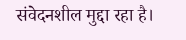संवेदनशील मुद्दा रहा है।